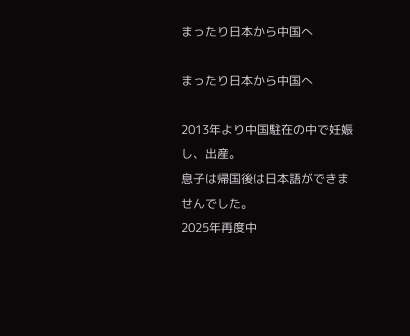まったり日本から中国へ

まったり日本から中国へ

2013年より中国駐在の中で妊娠し、出産。
息子は帰国後は日本語ができませんでした。
2025年再度中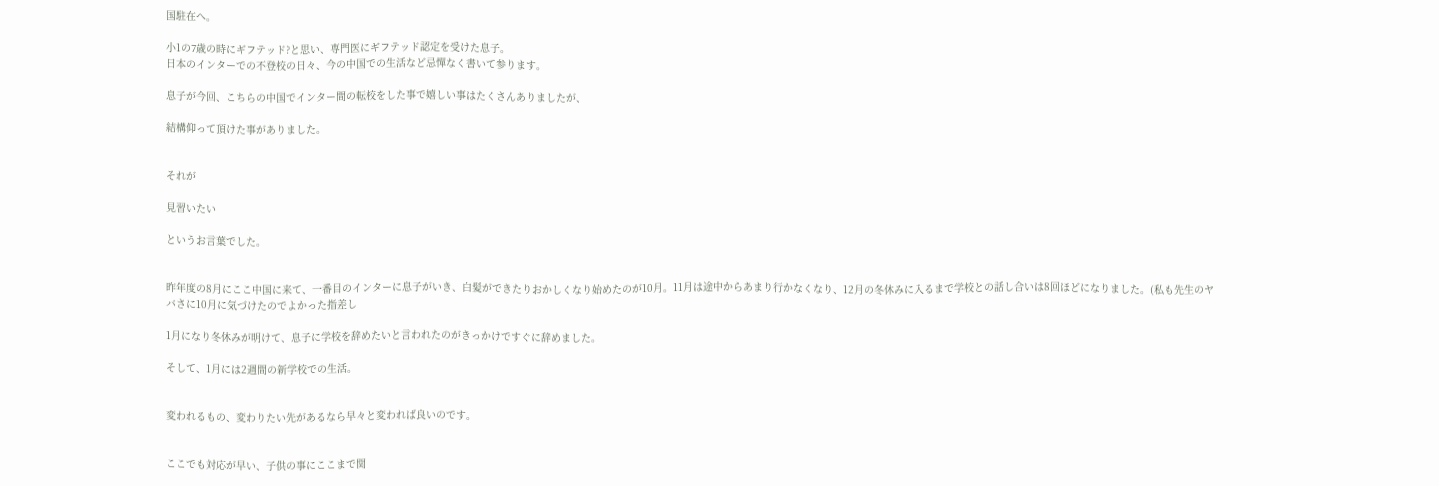国駐在へ。

小1の7歳の時にギフテッド?と思い、専門医にギフテッド認定を受けた息子。
日本のインターでの不登校の日々、今の中国での生活など忌憚なく書いて参ります。

息子が今回、こちらの中国でインター間の転校をした事で嬉しい事はたくさんありましたが、

結構仰って頂けた事がありました。


それが

見習いたい

というお言葉でした。


昨年度の8月にここ中国に来て、一番目のインターに息子がいき、白髪ができたりおかしくなり始めたのが10月。11月は途中からあまり行かなくなり、12月の冬休みに入るまで学校との話し合いは8回ほどになりました。(私も先生のヤバさに10月に気づけたのでよかった指差し

1月になり冬休みが明けて、息子に学校を辞めたいと言われたのがきっかけですぐに辞めました。

そして、1月には2週間の新学校での生活。


変われるもの、変わりたい先があるなら早々と変われば良いのです。


ここでも対応が早い、子供の事にここまで関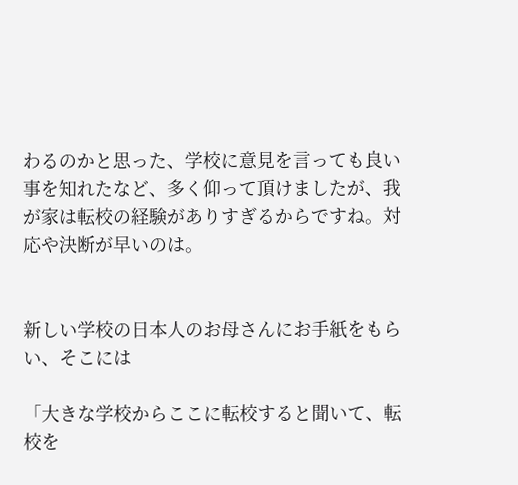わるのかと思った、学校に意見を言っても良い事を知れたなど、多く仰って頂けましたが、我が家は転校の経験がありすぎるからですね。対応や決断が早いのは。


新しい学校の日本人のお母さんにお手紙をもらい、そこには

「大きな学校からここに転校すると聞いて、転校を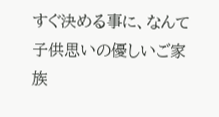すぐ決める事に、なんて子供思いの優しいご家族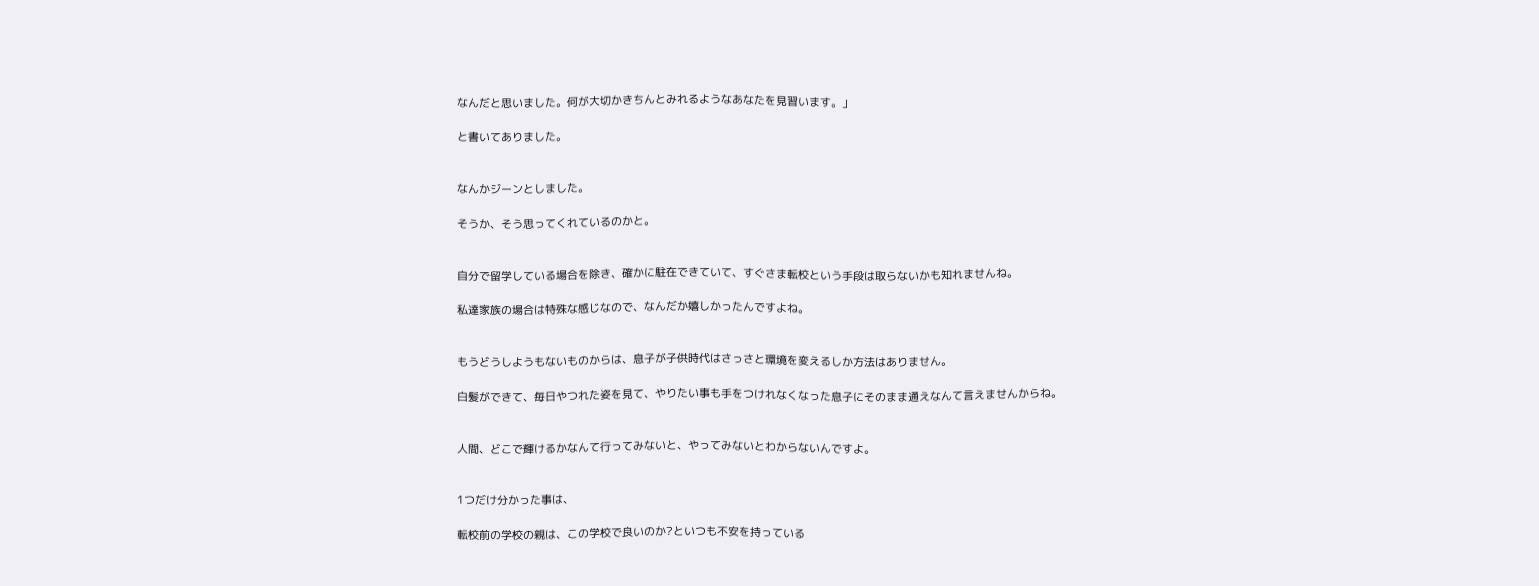なんだと思いました。何が大切かきちんとみれるようなあなたを見習います。」

と書いてありました。


なんかジーンとしました。

そうか、そう思ってくれているのかと。


自分で留学している場合を除き、確かに駐在できていて、すぐさま転校という手段は取らないかも知れませんね。

私達家族の場合は特殊な感じなので、なんだか嬉しかったんですよね。


もうどうしようもないものからは、息子が子供時代はさっさと環境を変えるしか方法はありません。

白髪ができて、毎日やつれた姿を見て、やりたい事も手をつけれなくなった息子にそのまま通えなんて言えませんからね。


人間、どこで輝けるかなんて行ってみないと、やってみないとわからないんですよ。


1つだけ分かった事は、

転校前の学校の親は、この学校で良いのか?といつも不安を持っている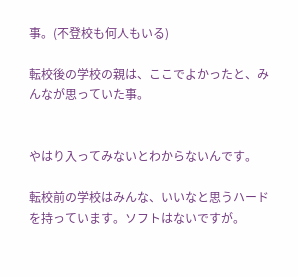事。(不登校も何人もいる)

転校後の学校の親は、ここでよかったと、みんなが思っていた事。


やはり入ってみないとわからないんです。

転校前の学校はみんな、いいなと思うハードを持っています。ソフトはないですが。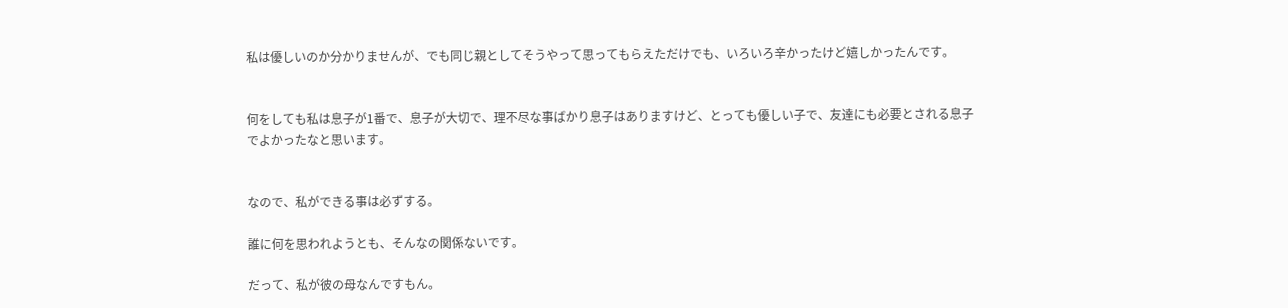私は優しいのか分かりませんが、でも同じ親としてそうやって思ってもらえただけでも、いろいろ辛かったけど嬉しかったんです。


何をしても私は息子が1番で、息子が大切で、理不尽な事ばかり息子はありますけど、とっても優しい子で、友達にも必要とされる息子でよかったなと思います。


なので、私ができる事は必ずする。

誰に何を思われようとも、そんなの関係ないです。

だって、私が彼の母なんですもん。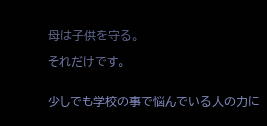母は子供を守る。

それだけです。


少しでも学校の事で悩んでいる人の力に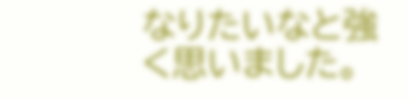なりたいなと強く思いました。